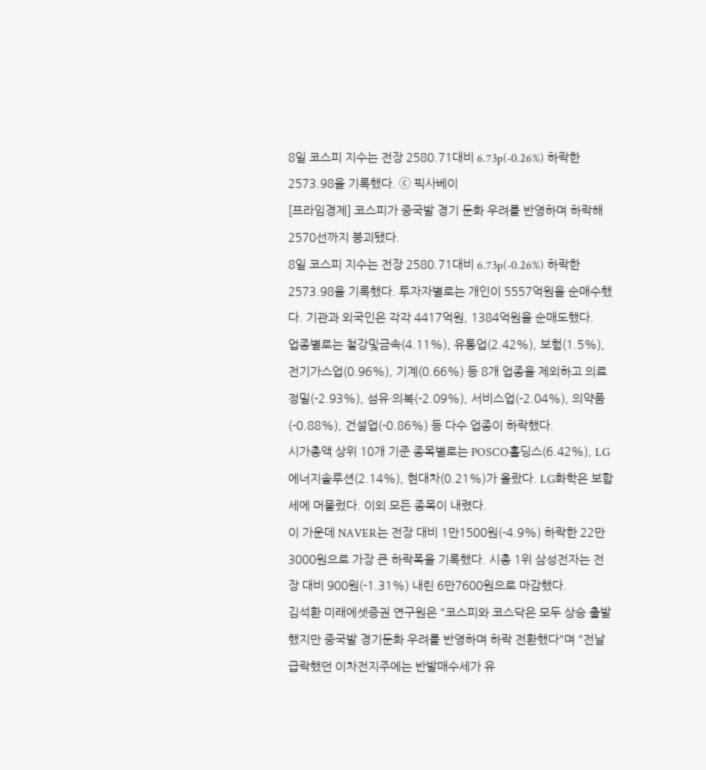8일 코스피 지수는 전장 2580.71대비 6.73p(-0.26%) 하락한 2573.98을 기록했다. ⓒ 픽사베이
[프라임경제] 코스피가 중국발 경기 둔화 우려를 반영하며 하락해 2570선까지 붕괴됐다.
8일 코스피 지수는 전장 2580.71대비 6.73p(-0.26%) 하락한 2573.98을 기록했다. 투자자별로는 개인이 5557억원을 순매수했다. 기관과 외국인은 각각 4417억원, 1384억원을 순매도했다.
업종별로는 철강및금속(4.11%), 유통업(2.42%), 보험(1.5%), 전기가스업(0.96%), 기계(0.66%) 등 8개 업종을 제외하고 의료정밀(-2.93%), 섬유·의복(-2.09%), 서비스업(-2.04%), 의약품(-0.88%), 건설업(-0.86%) 등 다수 업종이 하락했다.
시가총액 상위 10개 기준 종목별로는 POSCO홀딩스(6.42%), LG에너지솔루션(2.14%), 현대차(0.21%)가 올랐다. LG화학은 보합세에 머물렀다. 이외 모든 종목이 내렸다.
이 가운데 NAVER는 전장 대비 1만1500원(-4.9%) 하락한 22만3000원으로 가장 큰 하락폭을 기록했다. 시총 1위 삼성전자는 전장 대비 900원(-1.31%) 내린 6만7600원으로 마감했다.
김석환 미래에셋증권 연구원은 "코스피와 코스닥은 모두 상승 출발했지만 중국발 경기둔화 우려를 반영하며 하락 전환했다"며 "전날 급락했던 이차전지주에는 반발매수세가 유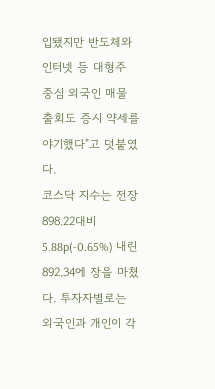입됐지만 반도체와 인터넷 등 대형주 중심 외국인 매물 출회도 증시 약세를 야기했다"고 덧붙였다.
코스닥 지수는 전장 898.22대비 5.88p(-0.65%) 내린 892.34에 장을 마쳤다. 투자자별로는 외국인과 개인이 각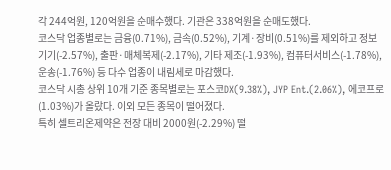각 244억원, 120억원을 순매수했다. 기관은 338억원을 순매도했다.
코스닥 업종별로는 금융(0.71%), 금속(0.52%), 기계·장비(0.51%)를 제외하고 정보기기(-2.57%), 출판·매체복제(-2.17%), 기타 제조(-1.93%), 컴퓨터서비스(-1.78%), 운송(-1.76%) 등 다수 업종이 내림세로 마감했다.
코스닥 시총 상위 10개 기준 종목별로는 포스코DX(9.38%), JYP Ent.(2.06%), 에코프로(1.03%)가 올랐다. 이외 모든 종목이 떨어졌다.
특히 셀트리온제약은 전장 대비 2000원(-2.29%) 떨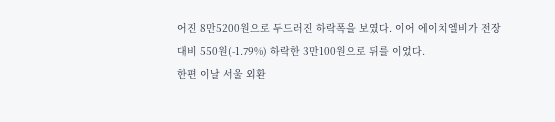어진 8만5200원으로 두드러진 하락폭을 보였다. 이어 에이치엘비가 전장 대비 550원(-1.79%) 하락한 3만100원으로 뒤를 이었다.
한편 이날 서울 외환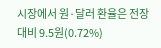시장에서 원·달러 환율은 전장 대비 9.5원(0.72%)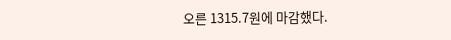오른 1315.7원에 마감했다.